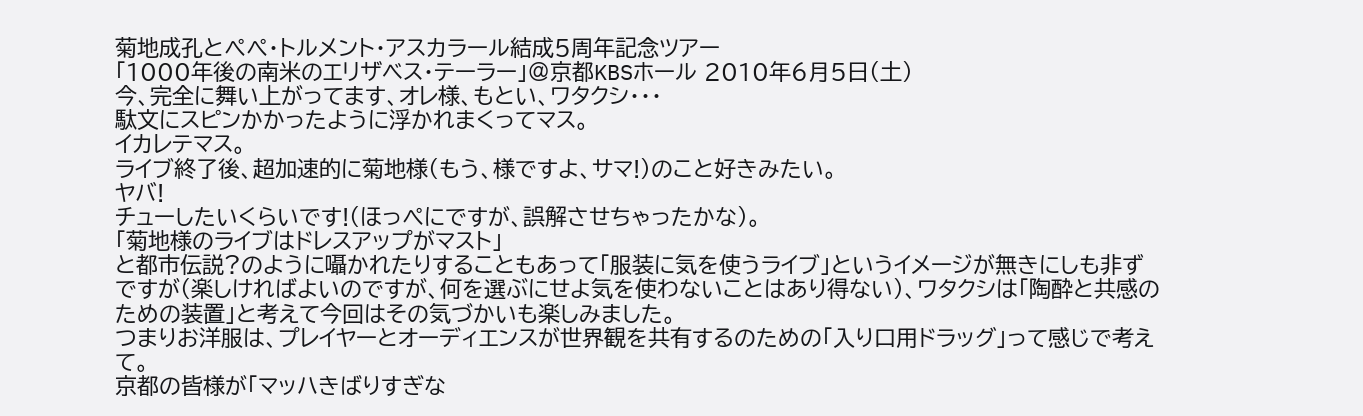菊地成孔とぺぺ・トルメント・アスカラール結成5周年記念ツアー
「1000年後の南米のエリザベス・テーラー」@京都KBSホール 2010年6月5日(土)
今、完全に舞い上がってます、オレ様、もとい、ワタクシ・・・
駄文にスピンかかったように浮かれまくってマス。
イカレテマス。
ライブ終了後、超加速的に菊地様(もう、様ですよ、サマ!)のこと好きみたい。
ヤバ!
チューしたいくらいです!(ほっぺにですが、誤解させちゃったかな)。
「菊地様のライブはドレスアップがマスト」
と都市伝説?のように囁かれたりすることもあって「服装に気を使うライブ」というイメージが無きにしも非ずですが(楽しければよいのですが、何を選ぶにせよ気を使わないことはあり得ない)、ワタクシは「陶酔と共感のための装置」と考えて今回はその気づかいも楽しみました。
つまりお洋服は、プレイヤーとオーディエンスが世界観を共有するのための「入り口用ドラッグ」って感じで考えて。
京都の皆様が「マッハきばりすぎな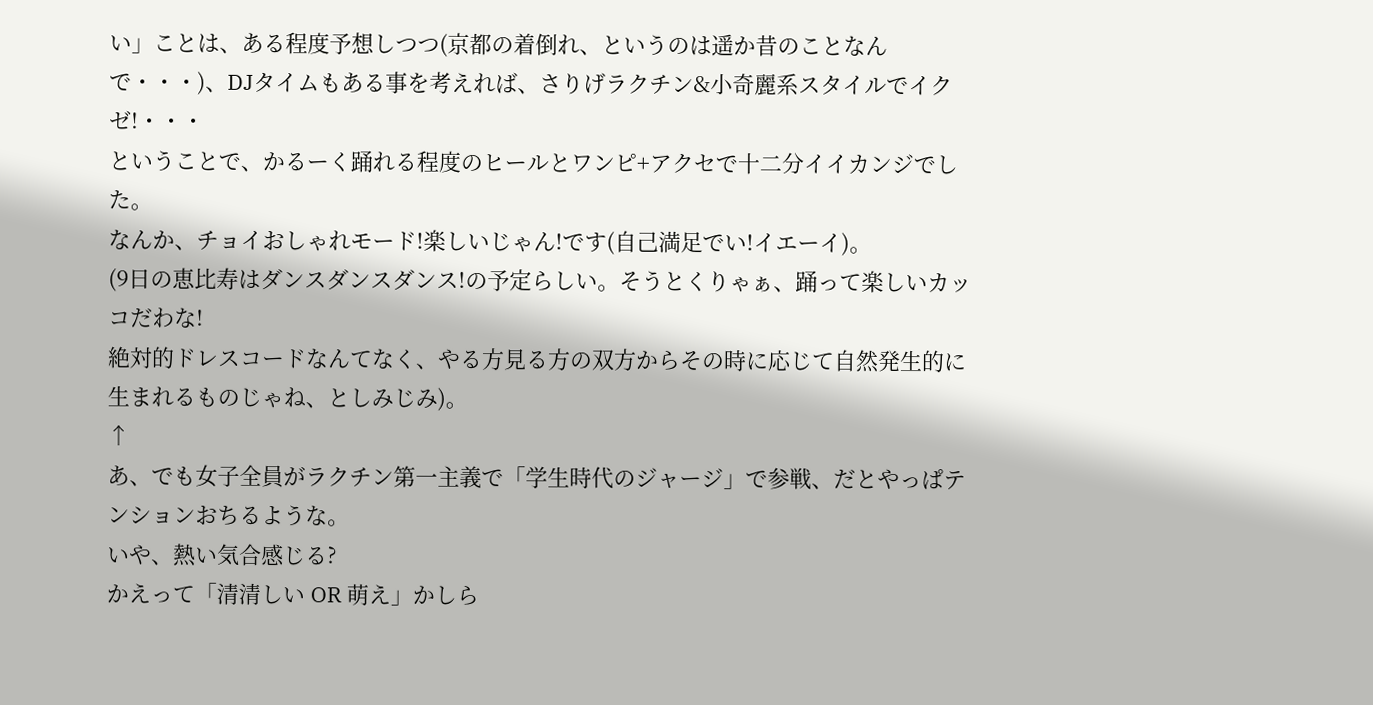い」ことは、ある程度予想しつつ(京都の着倒れ、というのは遥か昔のことなんで・・・)、DJタイムもある事を考えれば、さりげラクチン&小奇麗系スタイルでイクゼ!・・・
ということで、かるーく踊れる程度のヒールとワンピ+アクセで十二分イイカンジでした。
なんか、チョイおしゃれモード!楽しいじゃん!です(自己満足でい!イエーイ)。
(9日の恵比寿はダンスダンスダンス!の予定らしい。そうとくりゃぁ、踊って楽しいカッコだわな!
絶対的ドレスコードなんてなく、やる方見る方の双方からその時に応じて自然発生的に生まれるものじゃね、としみじみ)。
↑
あ、でも女子全員がラクチン第一主義で「学生時代のジャージ」で参戦、だとやっぱテンションおちるような。
いや、熱い気合感じる?
かえって「清清しい OR 萌え」かしら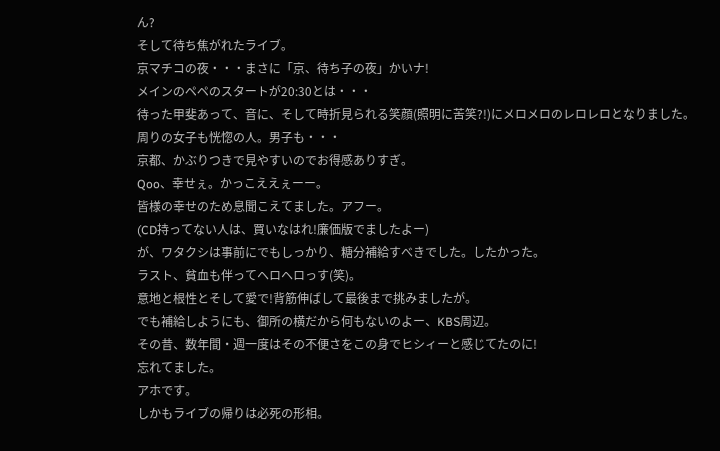ん?
そして待ち焦がれたライブ。
京マチコの夜・・・まさに「京、待ち子の夜」かいナ!
メインのペペのスタートが20:30とは・・・
待った甲斐あって、音に、そして時折見られる笑顔(照明に苦笑?!)にメロメロのレロレロとなりました。
周りの女子も恍惚の人。男子も・・・
京都、かぶりつきで見やすいのでお得感ありすぎ。
Qoo、幸せぇ。かっこええぇーー。
皆様の幸せのため息聞こえてました。アフー。
(CD持ってない人は、買いなはれ!廉価版でましたよー)
が、ワタクシは事前にでもしっかり、糖分補給すべきでした。したかった。
ラスト、貧血も伴ってヘロヘロっす(笑)。
意地と根性とそして愛で!背筋伸ばして最後まで挑みましたが。
でも補給しようにも、御所の横だから何もないのよー、KBS周辺。
その昔、数年間・週一度はその不便さをこの身でヒシィーと感じてたのに!
忘れてました。
アホです。
しかもライブの帰りは必死の形相。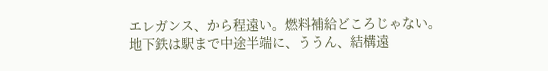エレガンス、から程遠い。燃料補給どころじゃない。
地下鉄は駅まで中途半端に、ううん、結構遠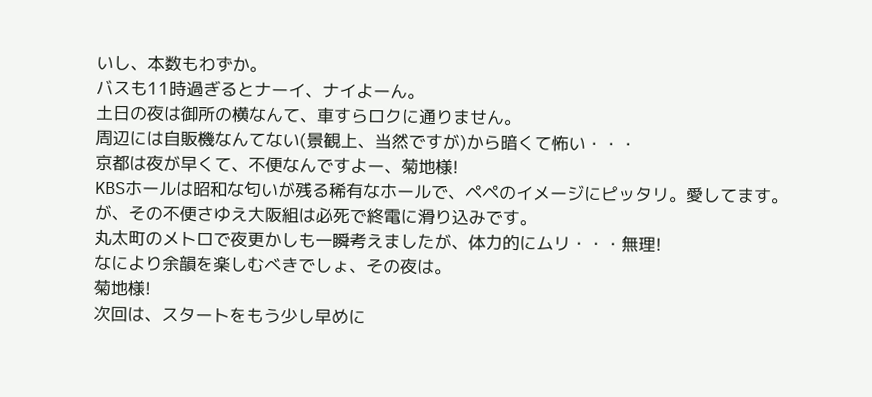いし、本数もわずか。
バスも11時過ぎるとナーイ、ナイよーん。
土日の夜は御所の横なんて、車すらロクに通りません。
周辺には自販機なんてない(景観上、当然ですが)から暗くて怖い・・・
京都は夜が早くて、不便なんですよー、菊地様!
KBSホールは昭和な匂いが残る稀有なホールで、ペペのイメージにピッタリ。愛してます。
が、その不便さゆえ大阪組は必死で終電に滑り込みです。
丸太町のメトロで夜更かしも一瞬考えましたが、体力的にムリ・・・無理!
なにより余韻を楽しむべきでしょ、その夜は。
菊地様!
次回は、スタートをもう少し早めに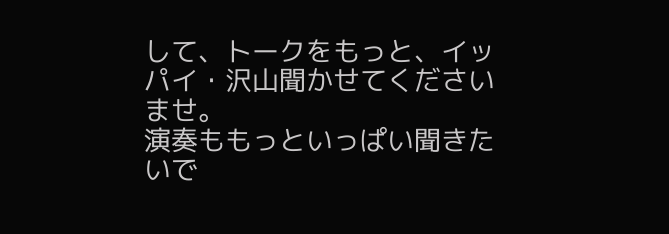して、トークをもっと、イッパイ・沢山聞かせてくださいませ。
演奏ももっといっぱい聞きたいで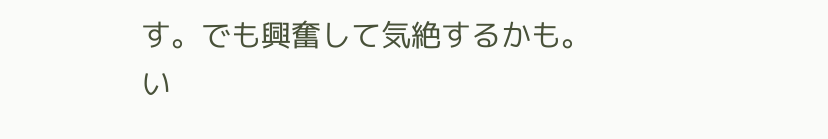す。でも興奮して気絶するかも。
い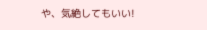や、気絶してもいい!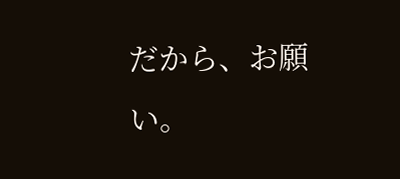だから、お願い。